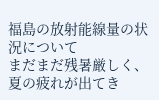福島の放射能線量の状況について
まだまだ残暑厳しく、夏の疲れが出てき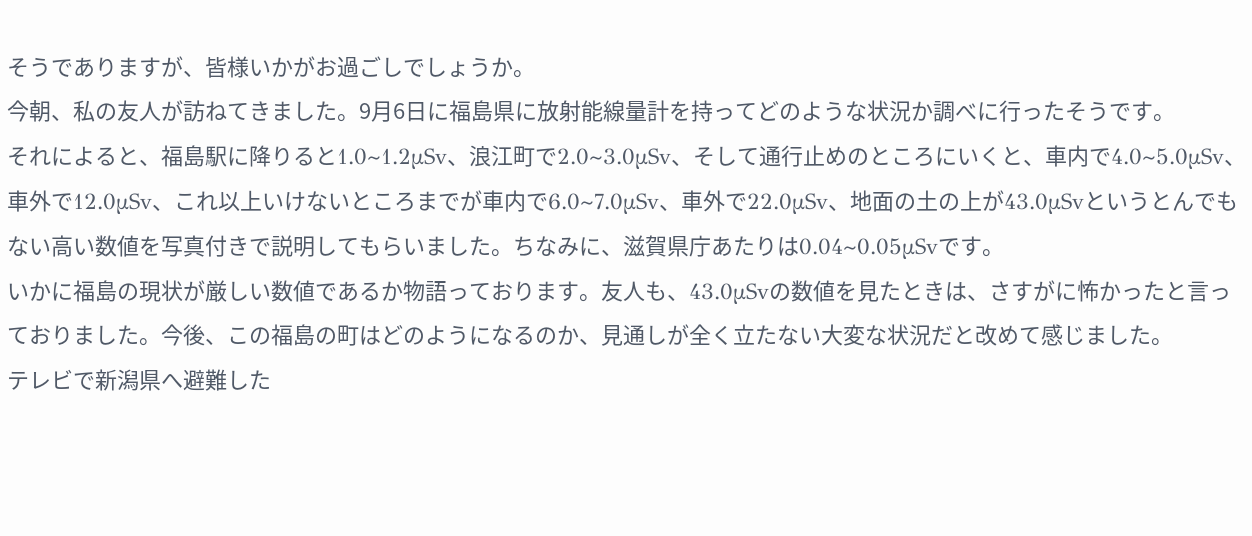そうでありますが、皆様いかがお過ごしでしょうか。
今朝、私の友人が訪ねてきました。9月6日に福島県に放射能線量計を持ってどのような状況か調べに行ったそうです。
それによると、福島駅に降りると1.0~1.2μSv、浪江町で2.0~3.0μSv、そして通行止めのところにいくと、車内で4.0~5.0μSv、車外で12.0μSv、これ以上いけないところまでが車内で6.0~7.0μSv、車外で22.0μSv、地面の土の上が43.0μSvというとんでもない高い数値を写真付きで説明してもらいました。ちなみに、滋賀県庁あたりは0.04~0.05μSvです。
いかに福島の現状が厳しい数値であるか物語っております。友人も、43.0μSvの数値を見たときは、さすがに怖かったと言っておりました。今後、この福島の町はどのようになるのか、見通しが全く立たない大変な状況だと改めて感じました。
テレビで新潟県へ避難した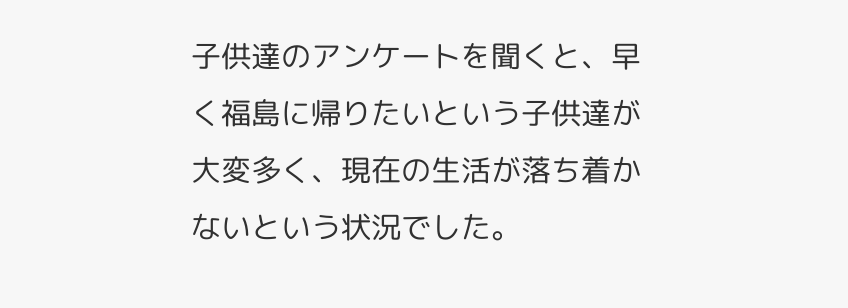子供達のアンケートを聞くと、早く福島に帰りたいという子供達が大変多く、現在の生活が落ち着かないという状況でした。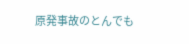原発事故のとんでも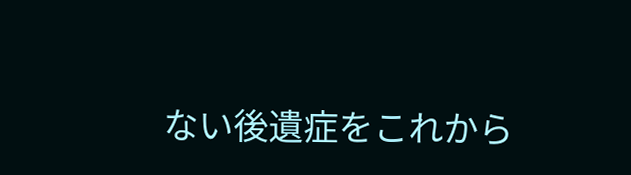ない後遺症をこれから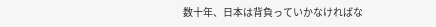数十年、日本は背負っていかなければな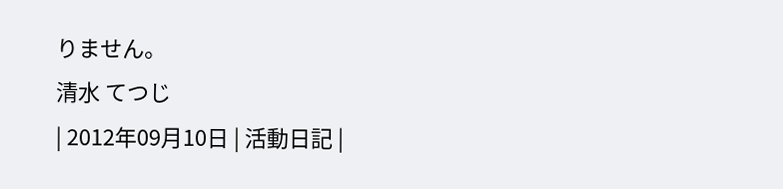りません。
清水 てつじ
| 2012年09月10日 | 活動日記 |